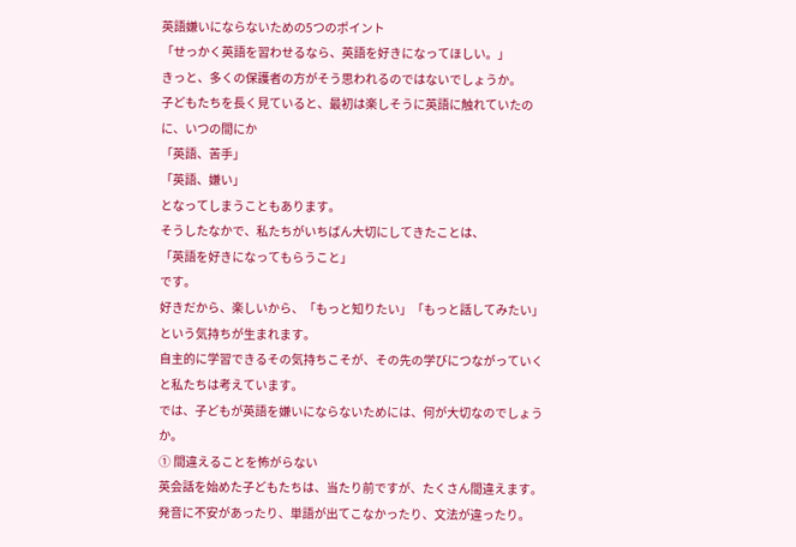英語嫌いにならないための5つのポイント
「せっかく英語を習わせるなら、英語を好きになってほしい。」
きっと、多くの保護者の方がそう思われるのではないでしょうか。
子どもたちを長く見ていると、最初は楽しそうに英語に触れていたのに、いつの間にか
「英語、苦手」
「英語、嫌い」
となってしまうこともあります。
そうしたなかで、私たちがいちばん大切にしてきたことは、
「英語を好きになってもらうこと」
です。
好きだから、楽しいから、「もっと知りたい」「もっと話してみたい」という気持ちが生まれます。
自主的に学習できるその気持ちこそが、その先の学びにつながっていくと私たちは考えています。
では、子どもが英語を嫌いにならないためには、何が大切なのでしょうか。
① 間違えることを怖がらない
英会話を始めた子どもたちは、当たり前ですが、たくさん間違えます。
発音に不安があったり、単語が出てこなかったり、文法が違ったり。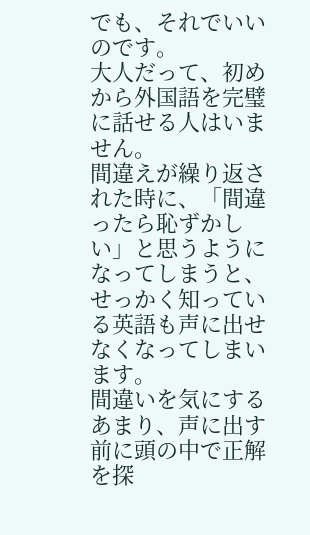でも、それでいいのです。
大人だって、初めから外国語を完璧に話せる人はいません。
間違えが繰り返された時に、「間違ったら恥ずかしい」と思うようになってしまうと、せっかく知っている英語も声に出せなくなってしまいます。
間違いを気にするあまり、声に出す前に頭の中で正解を探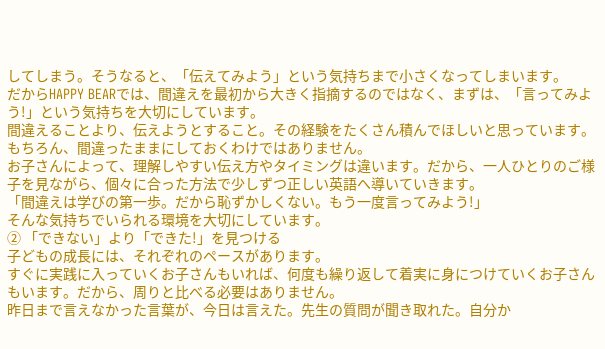してしまう。そうなると、「伝えてみよう」という気持ちまで小さくなってしまいます。
だからHAPPY BEARでは、間違えを最初から大きく指摘するのではなく、まずは、「言ってみよう!」という気持ちを大切にしています。
間違えることより、伝えようとすること。その経験をたくさん積んでほしいと思っています。
もちろん、間違ったままにしておくわけではありません。
お子さんによって、理解しやすい伝え方やタイミングは違います。だから、一人ひとりのご様子を見ながら、個々に合った方法で少しずつ正しい英語へ導いていきます。
「間違えは学びの第一歩。だから恥ずかしくない。もう一度言ってみよう!」
そんな気持ちでいられる環境を大切にしています。
② 「できない」より「できた!」を見つける
子どもの成長には、それぞれのペースがあります。
すぐに実践に入っていくお子さんもいれば、何度も繰り返して着実に身につけていくお子さんもいます。だから、周りと比べる必要はありません。
昨日まで言えなかった言葉が、今日は言えた。先生の質問が聞き取れた。自分か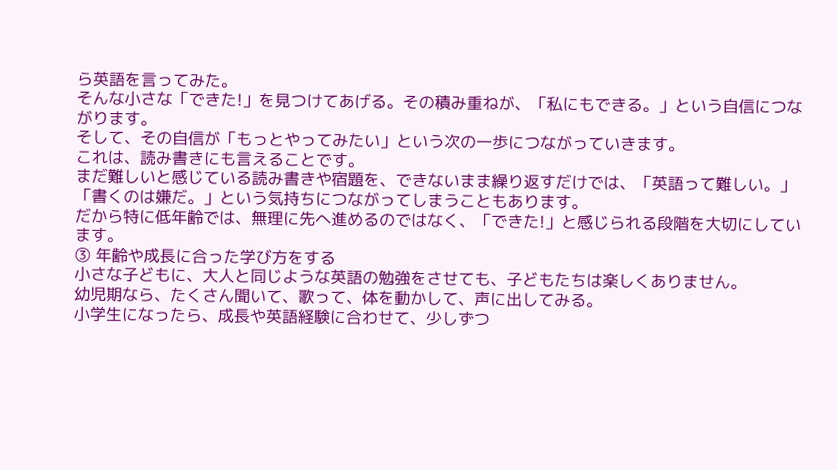ら英語を言ってみた。
そんな小さな「できた!」を見つけてあげる。その積み重ねが、「私にもできる。」という自信につながります。
そして、その自信が「もっとやってみたい」という次の一歩につながっていきます。
これは、読み書きにも言えることです。
まだ難しいと感じている読み書きや宿題を、できないまま繰り返すだけでは、「英語って難しい。」「書くのは嫌だ。」という気持ちにつながってしまうこともあります。
だから特に低年齢では、無理に先へ進めるのではなく、「できた!」と感じられる段階を大切にしています。
③ 年齢や成長に合った学び方をする
小さな子どもに、大人と同じような英語の勉強をさせても、子どもたちは楽しくありません。
幼児期なら、たくさん聞いて、歌って、体を動かして、声に出してみる。
小学生になったら、成長や英語経験に合わせて、少しずつ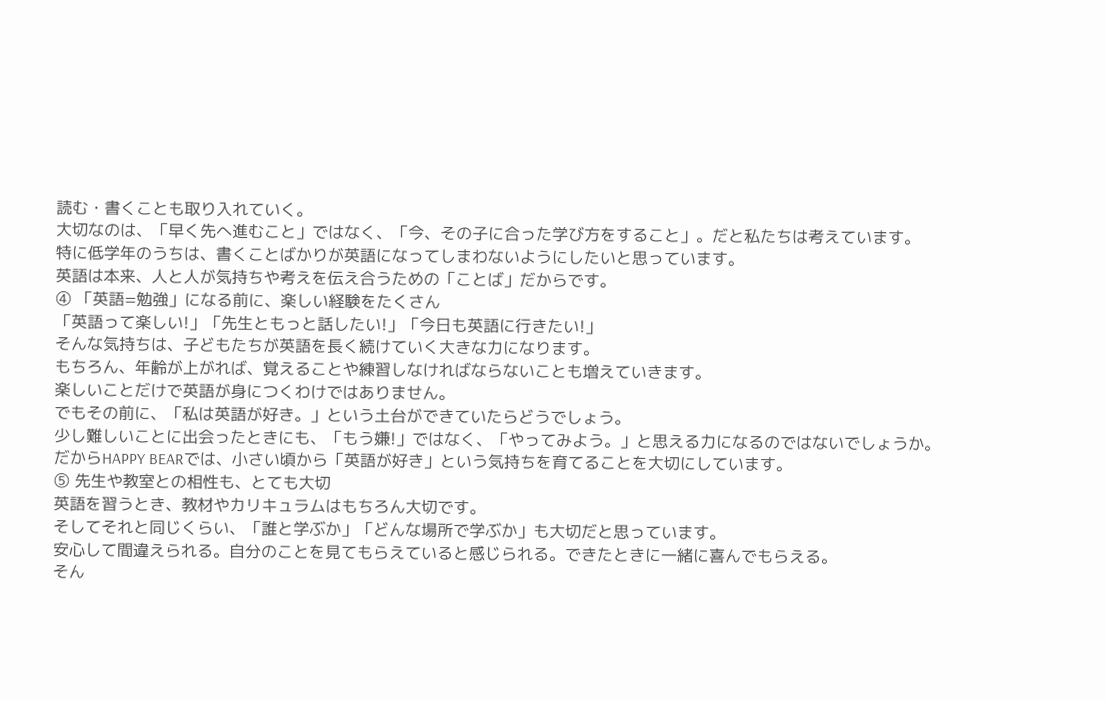読む・書くことも取り入れていく。
大切なのは、「早く先へ進むこと」ではなく、「今、その子に合った学び方をすること」。だと私たちは考えています。
特に低学年のうちは、書くことばかりが英語になってしまわないようにしたいと思っています。
英語は本来、人と人が気持ちや考えを伝え合うための「ことば」だからです。
④ 「英語=勉強」になる前に、楽しい経験をたくさん
「英語って楽しい!」「先生ともっと話したい!」「今日も英語に行きたい!」
そんな気持ちは、子どもたちが英語を長く続けていく大きな力になります。
もちろん、年齢が上がれば、覚えることや練習しなければならないことも増えていきます。
楽しいことだけで英語が身につくわけではありません。
でもその前に、「私は英語が好き。」という土台ができていたらどうでしょう。
少し難しいことに出会ったときにも、「もう嫌!」ではなく、「やってみよう。」と思える力になるのではないでしょうか。
だからHAPPY BEARでは、小さい頃から「英語が好き」という気持ちを育てることを大切にしています。
⑤ 先生や教室との相性も、とても大切
英語を習うとき、教材やカリキュラムはもちろん大切です。
そしてそれと同じくらい、「誰と学ぶか」「どんな場所で学ぶか」も大切だと思っています。
安心して間違えられる。自分のことを見てもらえていると感じられる。できたときに一緒に喜んでもらえる。
そん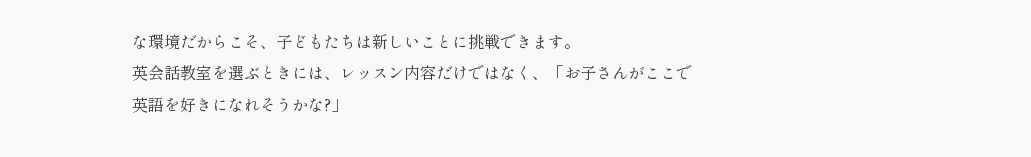な環境だからこそ、子どもたちは新しいことに挑戦できます。
英会話教室を選ぶときには、レッスン内容だけではなく、「お子さんがここで英語を好きになれそうかな?」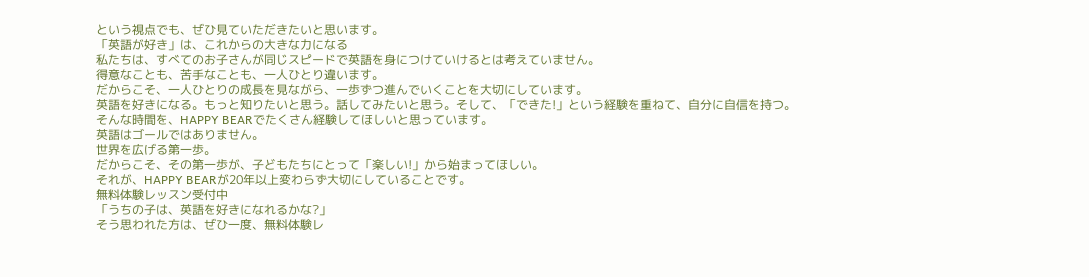という視点でも、ぜひ見ていただきたいと思います。
「英語が好き」は、これからの大きな力になる
私たちは、すべてのお子さんが同じスピードで英語を身につけていけるとは考えていません。
得意なことも、苦手なことも、一人ひとり違います。
だからこそ、一人ひとりの成長を見ながら、一歩ずつ進んでいくことを大切にしています。
英語を好きになる。もっと知りたいと思う。話してみたいと思う。そして、「できた!」という経験を重ねて、自分に自信を持つ。
そんな時間を、HAPPY BEARでたくさん経験してほしいと思っています。
英語はゴールではありません。
世界を広げる第一歩。
だからこそ、その第一歩が、子どもたちにとって「楽しい!」から始まってほしい。
それが、HAPPY BEARが20年以上変わらず大切にしていることです。
無料体験レッスン受付中
「うちの子は、英語を好きになれるかな?」
そう思われた方は、ぜひ一度、無料体験レ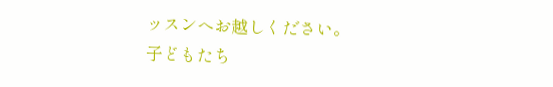ッスンへお越しください。
子どもたち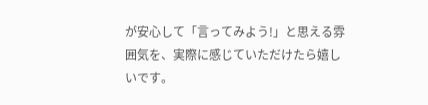が安心して「言ってみよう!」と思える雰囲気を、実際に感じていただけたら嬉しいです。